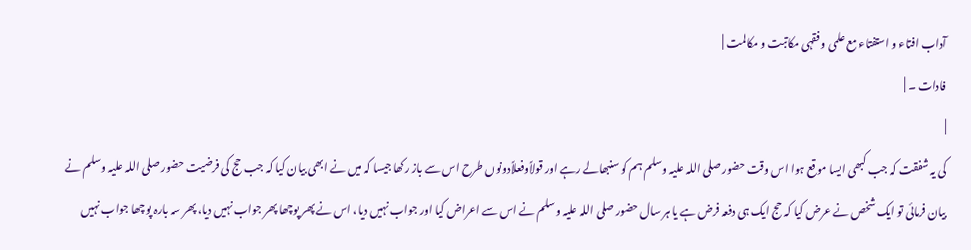آداب افتاء و استفتاء مع علمی و فقہی مکاتبت و مکالمت |
فادات ۔ |
|
کی یہ شفقت کہ جب کبھی ایسا موقع ہوا اس وقت حضور صلی اللہ علیہ وسلم ہم کو سنبھالے رہے اور قولاًوفعلاًدونوں طرح اس سے باز رکھا جیسا کہ میں نے ابھی بیان کیا کہ جب حج کی فرضیت حضور صلی اللہ علیہ وسلم نے بیان فرمائی تو ایک شخص نے عرض کیا کہ حج ایک ہی دفعہ فرض ہے یا ہر سال حضور صلی اللہ علیہ وسلم نے اس سے اعراض کیا اور جواب نہیں دیا، اس نے پھر پوچھا پھر جواب نہیں دیا، پھر سہ بارہ پوچھا جواب نہیں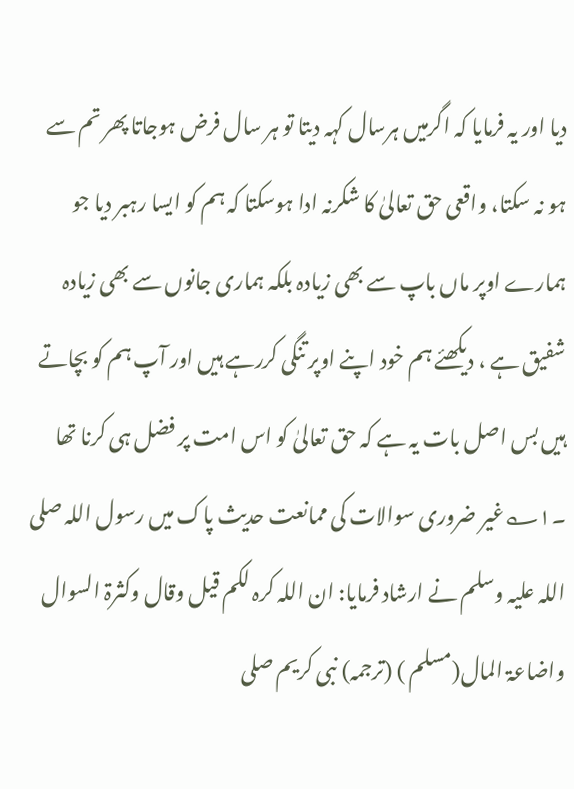دیا اور یہ فرمایا کہ اگرمیں ہرسال کہہ دیتا تو ہر سال فرض ہوجاتا پھر تم سے ہو نہ سکتا، واقعی حق تعالیٰ کا شکرنہ ادا ہوسکتا کہ ہم کو ایسا رہبر دیا جو ہمارے اوپر ماں باپ سے بھی زیادہ بلکہ ہماری جانوں سے بھی زیادہ شفیق ہے ، دیکھئے ہم خود اپنے اوپر تنگی کررہے ہیں اور آپ ہم کو بچاتے ہیں بس اصل بات یہ ہے کہ حق تعالیٰ کو اس امت پر فضل ہی کرنا تھا ۔۱؎غیر ضروری سوالات کی ممانعت حدیث پاک میں رسول اللہ صلی اللہ علیہ وسلم نے ارشاد فرمایا: ان اللہ کرہ لکم قیل وقال وکثرۃ السوال واضاعۃ المال(مسلم ) (ترجمہ) نبی کریم صلی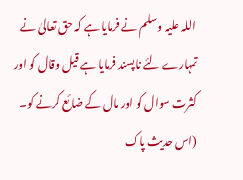اللہ علیہ وسلم نے فرمایا ہے کہ حق تعالیٰ نے تمہارے لئے ناپسند فرمایا ہے قیل وقال کو اور کثرت سوال کو اور مال کے ضائع کرنے کو۔ (اس حدیث پاک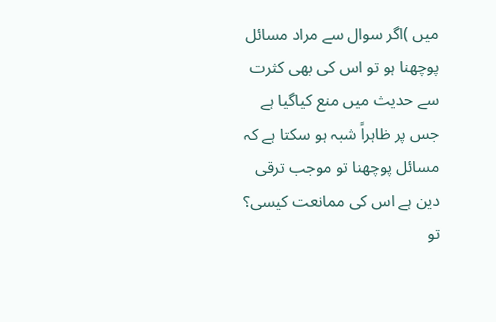میں )اگر سوال سے مراد مسائل پوچھنا ہو تو اس کی بھی کثرت سے حدیث میں منع کیاگیا ہے جس پر ظاہراً شبہ ہو سکتا ہے کہ مسائل پوچھنا تو موجب ترقی دین ہے اس کی ممانعت کیسی؟ تو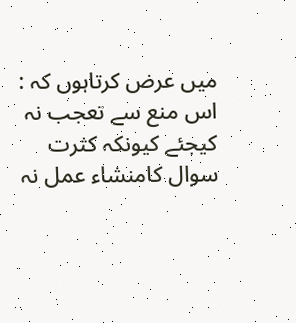میں عرض کرتاہوں کہ : اس منع سے تعجب نہ کیجئے کیونکہ کثرت سوال کامنشاء عمل نہ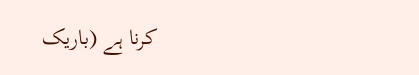کرنا ہے (باریک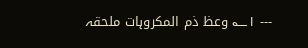--- ۱؎ وعظ ذم المکروہات ملحقہ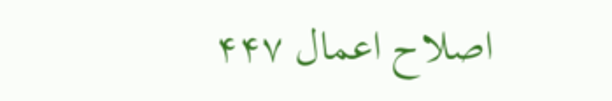اصلاح اعمال ۴۴۷